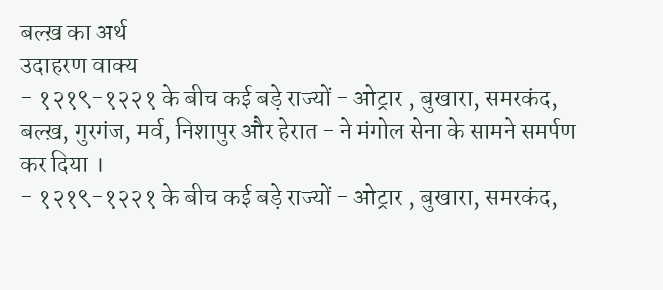बल्ख़ का अर्थ
उदाहरण वाक्य
- १२१९-१२२१ के बीच कई बड़े राज्यों - ओट्रार , बुखारा, समरकंद, बल्ख़, गुरगंज, मर्व, निशापुर और हेरात - ने मंगोल सेना के सामने समर्पण कर दिया ।
- १२१९-१२२१ के बीच कई बड़े राज्यों - ओट्रार , बुखारा, समरकंद,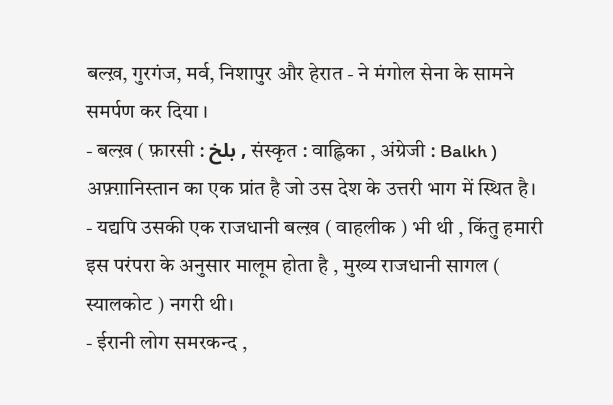बल्ख़, गुरगंज, मर्व, निशापुर और हेरात - ने मंगोल सेना के सामने समर्पण कर दिया ।
- बल्ख़ ( फ़ारसी : بلخ , संस्कृत : वाह्लिका , अंग्रेजी : Balkh ) अफ़्ग़ानिस्तान का एक प्रांत है जो उस देश के उत्तरी भाग में स्थित है।
- यद्यपि उसकी एक राजधानी बल्ख़ ( वाहलीक ) भी थी , किंतु हमारी इस परंपरा के अनुसार मालूम होता है , मुख्य राजधानी सागल ( स्यालकोट ) नगरी थी।
- ईरानी लोग समरकन्द ,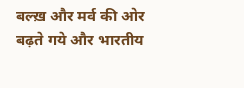बल्ख़ और मर्व की ओर बढ़ते गये और भारतीय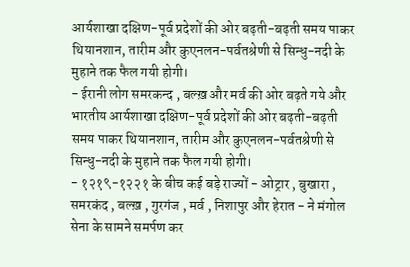आर्यशाखा दक्षिण-पूर्व प्रदेशों की ओर बढ़ती-बढ़ती समय पाकर थियानशान, तारीम और कुएनलन-पर्वतश्रेणी से सिन्धु-नदी के मुहाने तक फैल गयी होगी।
- ईरानी लोग समरकन्द , बल्ख़ और मर्व की ओर बढ़ते गये और भारतीय आर्यशाखा दक्षिण-पूर्व प्रदेशों की ओर बढ़ती-बढ़ती समय पाकर थियानशान, तारीम और कुएनलन-पर्वतश्रेणी से सिन्धु-नदी के मुहाने तक फैल गयी होगी।
- १२१९-१२२१ के बीच कई बड़े राज्यों - ओट्रार , बुखारा , समरकंद , बल्ख़ , गुरगंज , मर्व , निशापुर और हेरात - ने मंगोल सेना के सामने समर्पण कर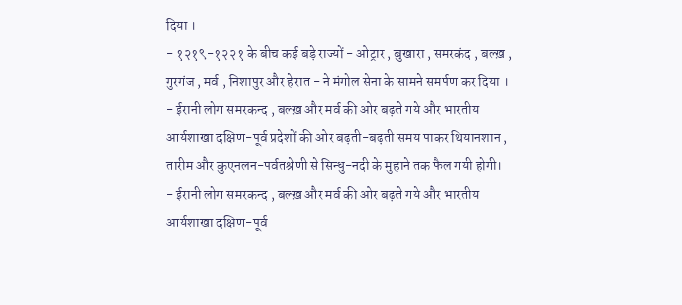दिया ।
- १२१९-१२२१ के बीच कई बड़े राज्यों - ओट्रार , बुखारा , समरकंद , बल्ख़ , गुरगंज , मर्व , निशापुर और हेरात - ने मंगोल सेना के सामने समर्पण कर दिया ।
- ईरानी लोग समरकन्द , बल्ख़ और मर्व की ओर बढ़ते गये और भारतीय आर्यशाखा दक्षिण-पूर्व प्रदेशों की ओर बढ़ती-बढ़ती समय पाकर थियानशान , तारीम और कुएनलन-पर्वतश्रेणी से सिन्धु-नदी के मुहाने तक फैल गयी होगी।
- ईरानी लोग समरकन्द , बल्ख़ और मर्व की ओर बढ़ते गये और भारतीय आर्यशाखा दक्षिण-पूर्व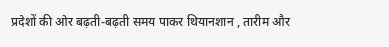प्रदेशों की ओर बढ़ती-बढ़ती समय पाकर थियानशान , तारीम और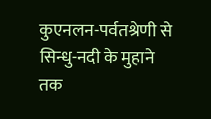कुएनलन-पर्वतश्रेणी से सिन्धु-नदी के मुहाने तक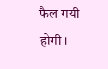फैल गयी होगी।